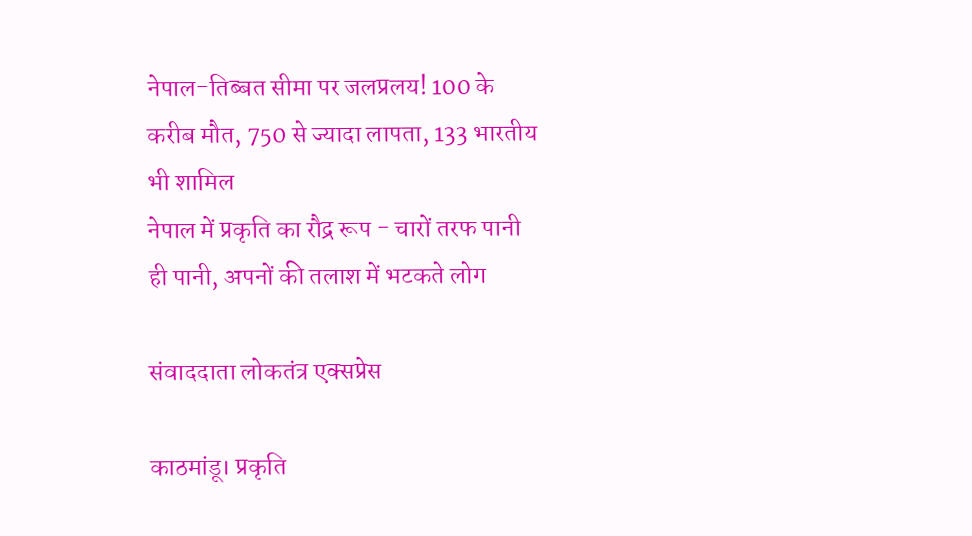नेपाल-तिब्बत सीमा पर जलप्रलय! 100 के करीब मौत, 750 से ज्यादा लापता, 133 भारतीय भी शामिल
नेपाल में प्रकृति का रौद्र रूप - चारों तरफ पानी ही पानी, अपनों की तलाश में भटकते लोग

संवाददाता लोकतंत्र एक्सप्रेस

काठमांडू। प्रकृति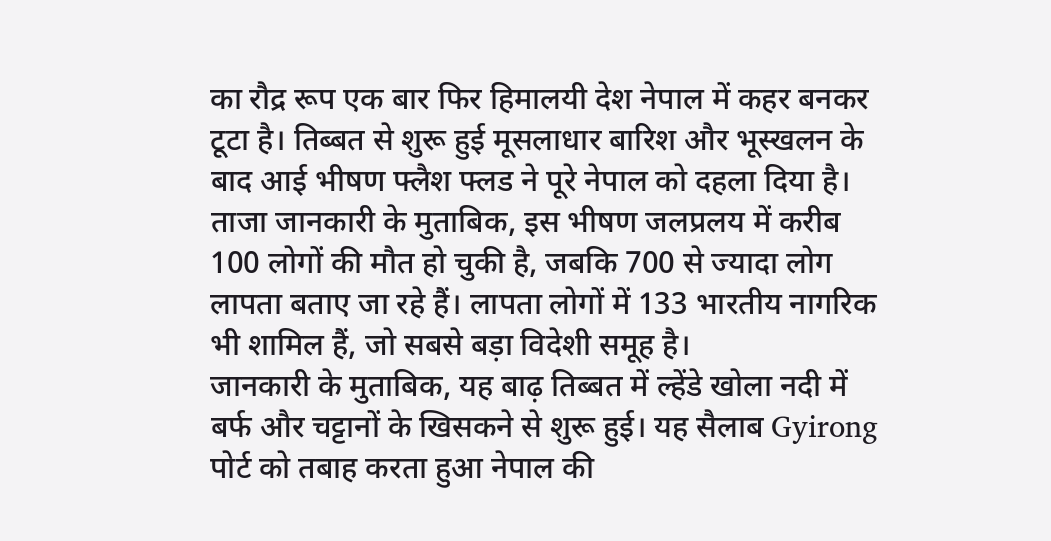का रौद्र रूप एक बार फिर हिमालयी देश नेपाल में कहर बनकर टूटा है। तिब्बत से शुरू हुई मूसलाधार बारिश और भूस्खलन के बाद आई भीषण फ्लैश फ्लड ने पूरे नेपाल को दहला दिया है।
ताजा जानकारी के मुताबिक, इस भीषण जलप्रलय में करीब 100 लोगों की मौत हो चुकी है, जबकि 700 से ज्यादा लोग लापता बताए जा रहे हैं। लापता लोगों में 133 भारतीय नागरिक भी शामिल हैं, जो सबसे बड़ा विदेशी समूह है।
जानकारी के मुताबिक, यह बाढ़ तिब्बत में ल्हेंडे खोला नदी में बर्फ और चट्टानों के खिसकने से शुरू हुई। यह सैलाब Gyirong पोर्ट को तबाह करता हुआ नेपाल की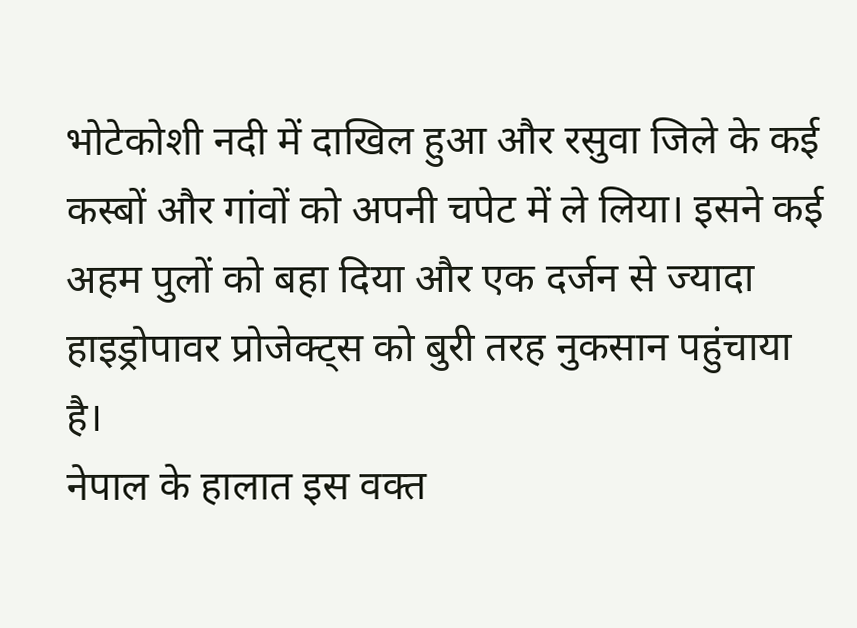भोटेकोशी नदी में दाखिल हुआ और रसुवा जिले के कई कस्बों और गांवों को अपनी चपेट में ले लिया। इसने कई अहम पुलों को बहा दिया और एक दर्जन से ज्यादा हाइड्रोपावर प्रोजेक्ट्स को बुरी तरह नुकसान पहुंचाया है।
नेपाल के हालात इस वक्त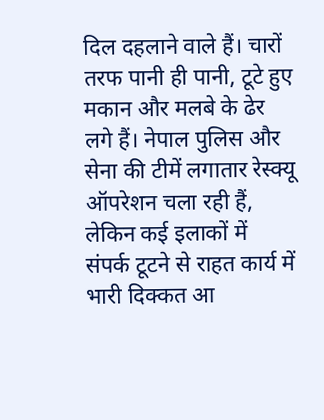दिल दहलाने वाले हैं। चारों तरफ पानी ही पानी, टूटे हुए मकान और मलबे के ढेर लगे हैं। नेपाल पुलिस और सेना की टीमें लगातार रेस्क्यू ऑपरेशन चला रही हैं, लेकिन कई इलाकों में संपर्क टूटने से राहत कार्य में भारी दिक्कत आ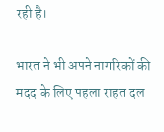रही है।

भारत ने भी अपने नागरिकों की मदद के लिए पहला राहत दल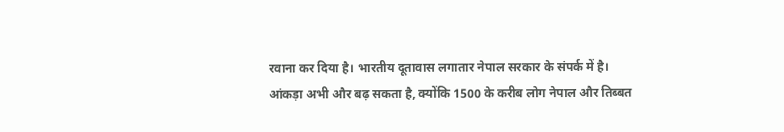रवाना कर दिया है। भारतीय दूतावास लगातार नेपाल सरकार के संपर्क में है।
आंकड़ा अभी और बढ़ सकता है, क्योंकि 1500 के करीब लोग नेपाल और तिब्बत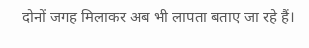दोनों जगह मिलाकर अब भी लापता बताए जा रहे हैं।